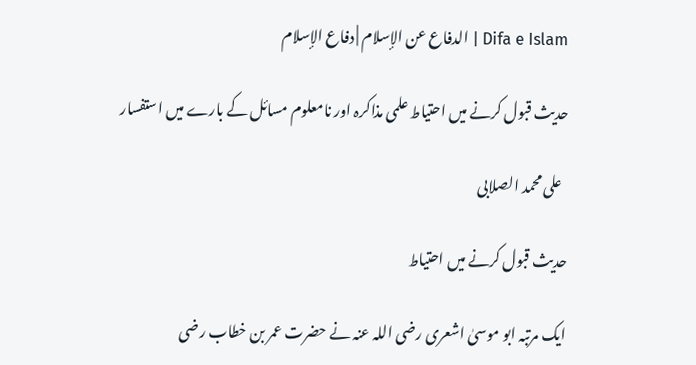Difa e Islam | الدفاع عن الإسلام | دفاع الإسلام

حدیث قبول کرنے میں احتیاط علمی مذاکرہ اور نامعلوم مسائل کے بارے میں استفسار

  علی محمد الصلابی

حدیث قبول کرنے میں احتیاط

ایک مرتبہ ابو موسیٰ اشعری رضی اللہ عنہ نے حضرت عمر بن خطاب رضی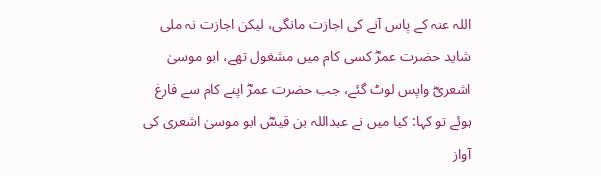اللہ عنہ کے پاس آنے کی اجازت مانگی، لیکن اجازت نہ ملی شاید حضرت عمرؓ کسی کام میں مشغول تھے، ابو موسیٰ اشعریؓ واپس لوٹ گئے، جب حضرت عمرؓ اپنے کام سے فارغ ہوئے تو کہا: کیا میں نے عبداللہ بن قیسؓ ابو موسیٰ اشعری کی آواز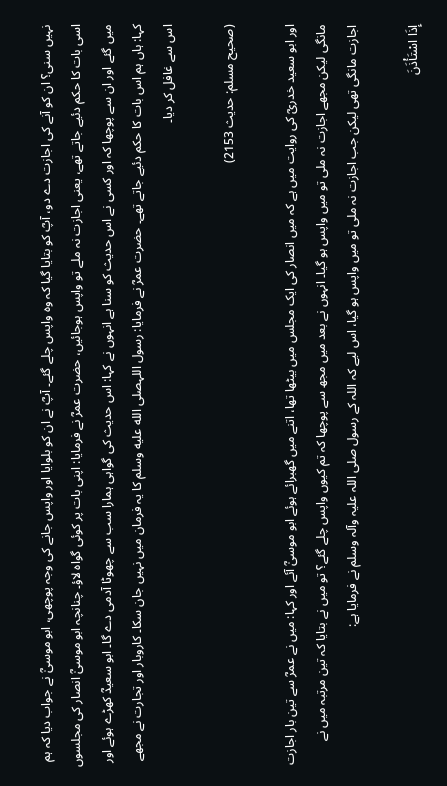نہیں سنی؟ ان کو آنے کی اجازت دے دو، آپؓ کو بتایا گیا کہ وہ واپس چلے گئے۔ آپؓ نے ان کو بلوایا اور واپس جانے کی وجہ پوچھی، ابو موسیٰؓ نے جواب دیا کہ ہم اسی بات کا حکم دئیے جاتے تھے، یعنی اجازت نہ ملے تو واپس ہوجائیں، حضرت عمرؓ نے فرمایا: اپنی بات پر کوئی گواہ لاؤ۔ چنانچہ ابو موسیٰؓ انصار کی مجلسوں میں گئے اور ان سے پوچھا کہ اور کسی نے اس حدیث کو سنا ہے انہوں نے کہا: اس حدیث کی گواہی ہمارا سب سے چھوٹا آدمی دے گا۔ ابو سعیدؓ کھڑے ہوئے اور کہا: ہاں ہم اس بات کا حکم دئیے جاتے تھے۔ حضرت عمرؓ نے فرمایا: رسول اللہصلى الله عليه وسلم کا یہ فرمان میں نہیں جان سکا۔ کاروبار اور تجارت نے مجھے اس سے غافل کر دیا۔

(صحیح مسلم: حدیث 2153)

اور ابو سعید خدریؓ کی روایت میں ہے کہ میں انصار کی ایک مجلس میں بیٹھا تھا، اتنے میں گھبرائے ہوئے ابو موسیٰؓ آئے اور کہا: میں نے عمرؓ سے تین بار اجازت مانگی لیکن مجھے اجازت نہ ملی تو میں واپس ہو گیا۔ انہوں نے بعد میں مجھ سے پوچھا کہ تم کیوں واپس چلے گئے؟ تو میں نے بتایا کہ تین مرتبہ میں نے اجازت مانگی تھی لیکن جب اجازت نہ ملی تو میں واپس ہو گیا، اس لیے کہ اللہ کے رسول صلی اللہ علیہ وآلہ وسلم نے فرمایا ہے:

إِذَا اسْتَأْذَنَ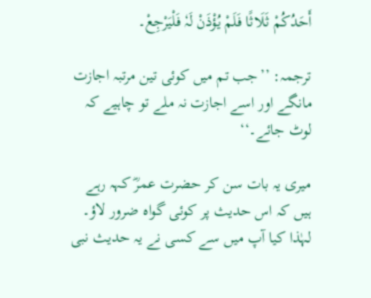أَحَدُکُمْ ثَلَاثًا فَلَمْ یُؤْذَنْ لَہٗ فَلْیَرْجِعْ۔

ترجمہ: ’’جب تم میں کوئی تین مرتبہ اجازت مانگے اور اسے اجازت نہ ملے تو چاہیے کہ لوٹ جائے۔‘‘

میری یہ بات سن کر حضرت عمرؓ کہہ رہے ہیں کہ اس حدیث پر کوئی گواہ ضرور لاؤ۔ لہٰذا کیا آپ میں سے کسی نے یہ حدیث نبی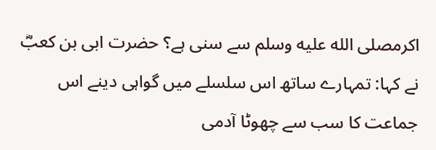اکرمصلى الله عليه وسلم سے سنی ہے؟ حضرت ابی بن کعبؓ نے کہا: تمہارے ساتھ اس سلسلے میں گواہی دینے اس جماعت کا سب سے چھوٹا آدمی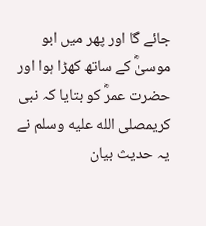جائے گا اور پھر میں ابو موسیٰؓ کے ساتھ کھڑا ہوا اور حضرت عمرؓ کو بتایا کہ نبی کریمصلى الله عليه وسلم نے یہ حدیث بیان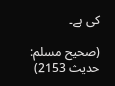کی ہے۔

(صحیح مسلم: حدیث 2153)